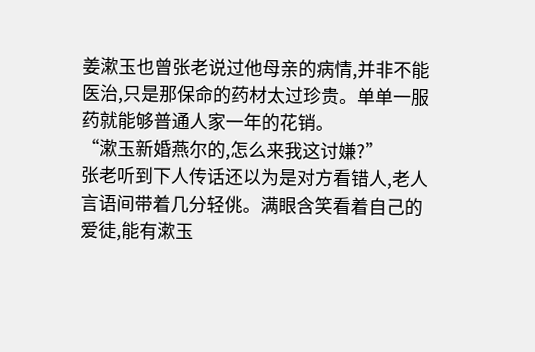姜漱玉也曾张老说过他母亲的病情,并非不能医治,只是那保命的药材太过珍贵。单单一服药就能够普通人家一年的花销。
“漱玉新婚燕尔的,怎么来我这讨嫌?”
张老听到下人传话还以为是对方看错人,老人言语间带着几分轻佻。满眼含笑看着自己的爱徒,能有漱玉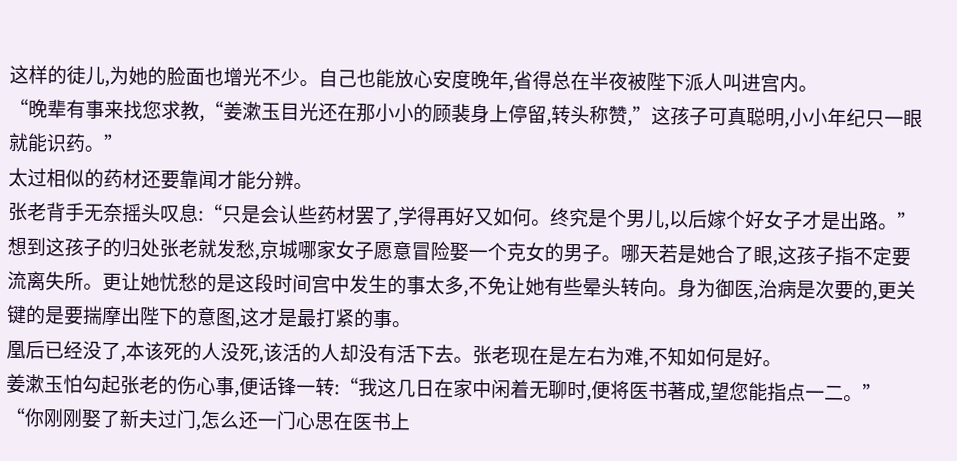这样的徒儿,为她的脸面也增光不少。自己也能放心安度晚年,省得总在半夜被陛下派人叫进宫内。
“晚辈有事来找您求教,“姜漱玉目光还在那小小的顾裴身上停留,转头称赞,”这孩子可真聪明,小小年纪只一眼就能识药。”
太过相似的药材还要靠闻才能分辨。
张老背手无奈摇头叹息:“只是会认些药材罢了,学得再好又如何。终究是个男儿,以后嫁个好女子才是出路。”
想到这孩子的归处张老就发愁,京城哪家女子愿意冒险娶一个克女的男子。哪天若是她合了眼,这孩子指不定要流离失所。更让她忧愁的是这段时间宫中发生的事太多,不免让她有些晕头转向。身为御医,治病是次要的,更关键的是要揣摩出陛下的意图,这才是最打紧的事。
凰后已经没了,本该死的人没死,该活的人却没有活下去。张老现在是左右为难,不知如何是好。
姜漱玉怕勾起张老的伤心事,便话锋一转:“我这几日在家中闲着无聊时,便将医书著成,望您能指点一二。”
“你刚刚娶了新夫过门,怎么还一门心思在医书上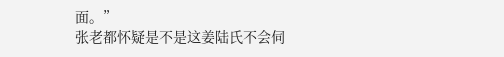面。”
张老都怀疑是不是这姜陆氏不会伺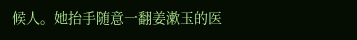候人。她抬手随意一翻姜漱玉的医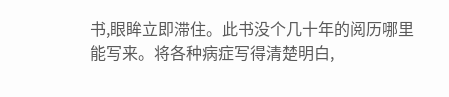书,眼眸立即滞住。此书没个几十年的阅历哪里能写来。将各种病症写得清楚明白,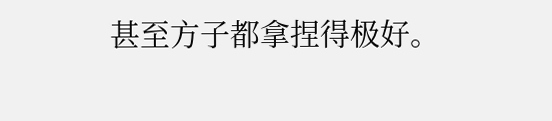甚至方子都拿捏得极好。